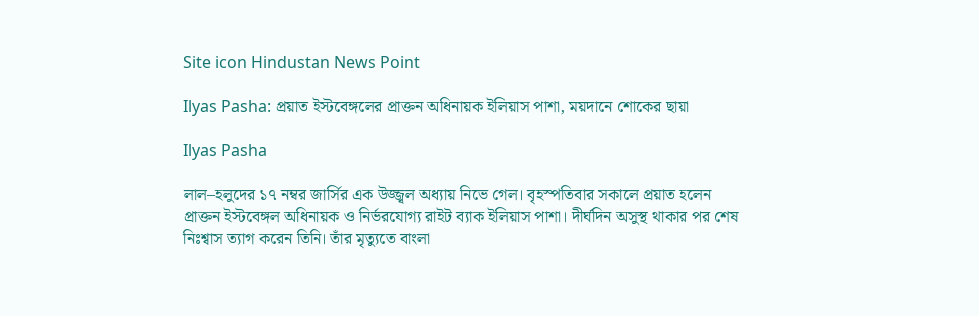Site icon Hindustan News Point

Ilyas Pasha: প্রয়াত ইস্টবেঙ্গলের প্রাক্তন অধিনায়ক ইলিয়াস পাশা, ময়দানে শোকের ছায়া

Ilyas Pasha

লাল–হলুদের ১৭ নম্বর জার্সির এক উজ্জ্বল অধ্যায় নিভে গেল। বৃহস্পতিবার সকালে প্রয়াত হলেন প্রাক্তন ইস্টবেঙ্গল অধিনায়ক ও নির্ভরযোগ্য রাইট ব্যাক ইলিয়াস পাশা। দীর্ঘদিন অসুস্থ থাকার পর শেষ নিঃশ্বাস ত্যাগ করেন তিনি। তাঁর মৃত্যুতে বাংলা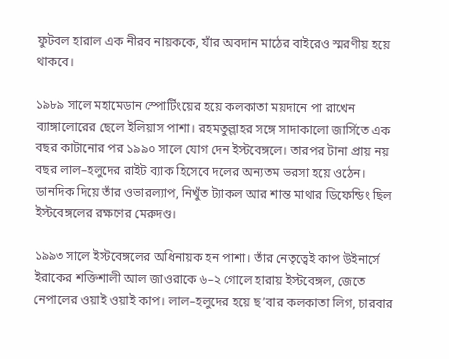ফুটবল হারাল এক নীরব নায়ককে, যাঁর অবদান মাঠের বাইরেও স্মরণীয় হয়ে থাকবে।

১৯৮৯ সালে মহামেডান স্পোর্টিংয়ের হয়ে কলকাতা ময়দানে পা রাখেন ব্যাঙ্গালোরের ছেলে ইলিয়াস পাশা। রহমতুল্লাহর সঙ্গে সাদাকালো জার্সিতে এক বছর কাটানোর পর ১৯৯০ সালে যোগ দেন ইস্টবেঙ্গলে। তারপর টানা প্রায় নয় বছর লাল–হলুদের রাইট ব্যাক হিসেবে দলের অন্যতম ভরসা হয়ে ওঠেন। ডানদিক দিয়ে তাঁর ওভারল্যাপ, নিখুঁত ট্যাকল আর শান্ত মাথার ডিফেন্ডিং ছিল ইস্টবেঙ্গলের রক্ষণের মেরুদণ্ড।

১৯৯৩ সালে ইস্টবেঙ্গলের অধিনায়ক হন পাশা। তাঁর নেতৃত্বেই কাপ উইনার্সে ইরাকের শক্তিশালী আল জাওরাকে ৬–২ গোলে হারায় ইস্টবেঙ্গল, জেতে নেপালের ওয়াই ওয়াই কাপ। লাল–হলুদের হয়ে ছ’বার কলকাতা লিগ, চারবার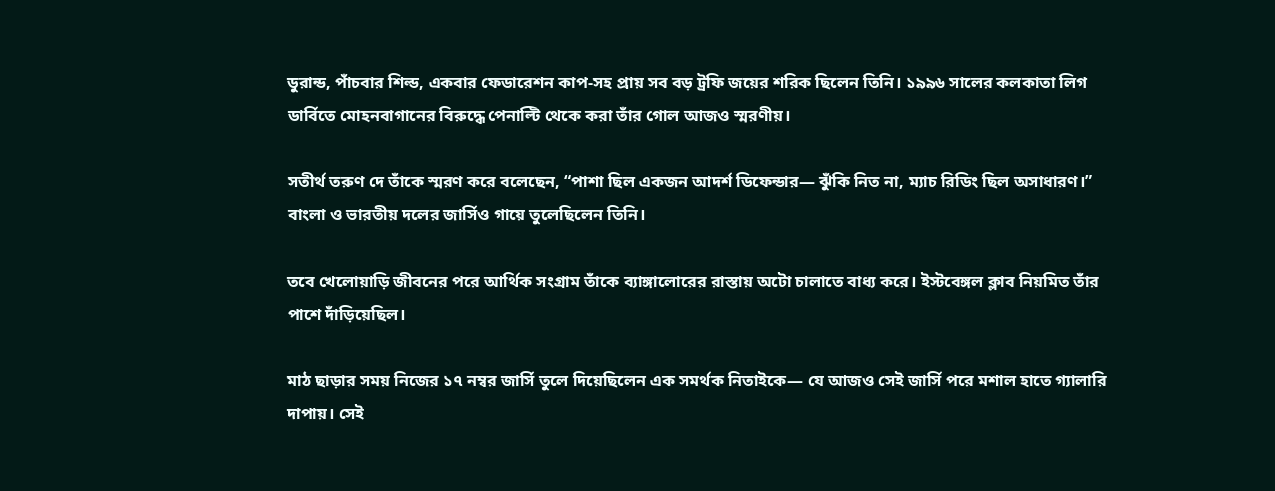ডুরান্ড, পাঁচবার শিল্ড, একবার ফেডারেশন কাপ-সহ প্রায় সব বড় ট্রফি জয়ের শরিক ছিলেন তিনি। ১৯৯৬ সালের কলকাতা লিগ ডার্বিতে মোহনবাগানের বিরুদ্ধে পেনাল্টি থেকে করা তাঁর গোল আজও স্মরণীয়।

সতীর্থ তরুণ দে তাঁকে স্মরণ করে বলেছেন, “পাশা ছিল একজন আদর্শ ডিফেন্ডার— ঝুঁকি নিত না, ম্যাচ রিডিং ছিল অসাধারণ।” বাংলা ও ভারতীয় দলের জার্সিও গায়ে তুলেছিলেন তিনি।

তবে খেলোয়াড়ি জীবনের পরে আর্থিক সংগ্রাম তাঁকে ব্যাঙ্গালোরের রাস্তায় অটো চালাতে বাধ্য করে। ইস্টবেঙ্গল ক্লাব নিয়মিত তাঁর পাশে দাঁড়িয়েছিল।

মাঠ ছাড়ার সময় নিজের ১৭ নম্বর জার্সি তুলে দিয়েছিলেন এক সমর্থক নিতাইকে— যে আজও সেই জার্সি পরে মশাল হাতে গ্যালারি দাপায়। সেই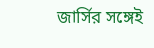জার্সির সঙ্গেই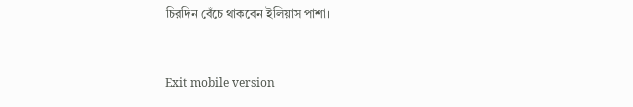চিরদিন বেঁচে থাকবেন ইলিয়াস পাশা।


Exit mobile version